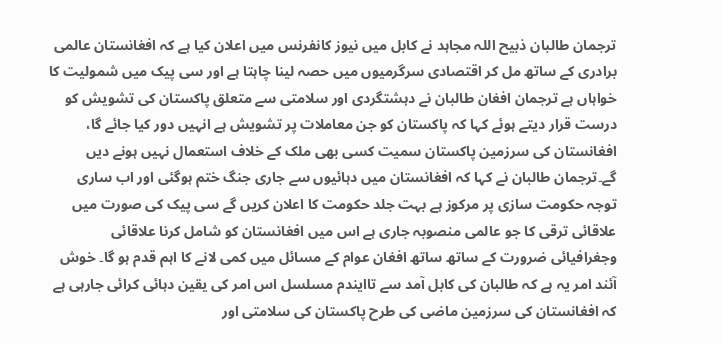ترجمان طالبان ذبیح اللہ مجاہد نے کابل میں نیوز کانفرنس میں اعلان کیا ہے کہ افغانستان عالمی برادری کے ساتھ مل کر اقتصادی سرگرمیوں میں حصہ لینا چاہتا ہے اور سی پیک میں شمولیت کا خواہاں ہے ترجمان افغان طالبان نے دہشتگردی اور سلامتی سے متعلق پاکستان کی تشویش کو درست قرار دیتے ہوئے کہا کہ پاکستان کو جن معاملات پر تشویش ہے انہیں دور کیا جائے گا، افغانستان کی سرزمین پاکستان سمیت کسی بھی ملک کے خلاف استعمال نہیں ہونے دیں گے۔ترجمان طالبان نے کہا کہ افغانستان میں دہائیوں سے جاری جنگ ختم ہوگئی اور اب ساری توجہ حکومت سازی پر مرکوز ہے بہت جلد حکومت کا اعلان کریں گے سی پیک کی صورت میں علاقائی ترقی کا جو عالمی منصوبہ جاری ہے اس میں افغانستان کو شامل کرنا علاقائی وجغرافیائی ضرورت کے ساتھ ساتھ افغان عوام کے مسائل میں کمی لانے کا اہم قدم ہو گا۔ خوش آئند امر یہ ہے کہ طالبان کی کابل آمد سے تاایندم مسلسل اس امر کی یقین دہائی کرائی جارہی ہے کہ افغانستان کی سرزمین ماضی کی طرح پاکستان کی سلامتی اور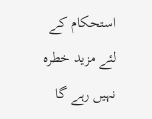استحکام کے لئے مزید خطرہ نہیں رہے گا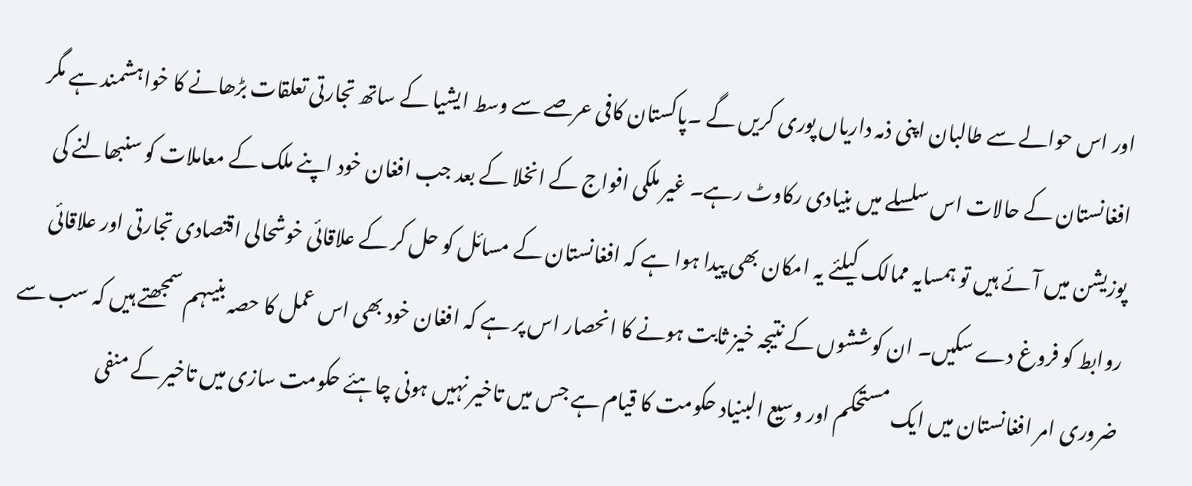اور اس حوالے سے طالبان اپنی ذمہ داریاں پوری کریں گے ۔پاکستان کافی عرصے سے وسط ایشیا کے ساتھ تجارتی تعلقات بڑھانے کا خواہشمند ہے مگر افغانستان کے حالات اس سلسلے میں بنیادی رکاوٹ رہے۔ غیر ملکی افواج کے انخلا کے بعد جب افغان خود اپنے ملک کے معاملات کو سنبھالنے کی پوزیشن میں آئے ہیں تو ہمسایہ ممالک کیلئے یہ امکان بھی پیدا ہوا ہے کہ افغانستان کے مسائل کو حل کر کے علاقائی خوشحالی اقتصادی تجارتی اور علاقائی روابط کو فروغ دے سکیں۔ ان کوششوں کے نتیجہ خیز ثابت ہونے کا انحصار اس پر ہے کہ افغان خود بھی اس عمل کا حصہ بنیںہم سمجھتے ہیں کہ سب سے ضروری امر افغانستان میں ایک مستحکم اور وسیع البنیاد حکومت کا قیام ہے جس میں تاخیر نہیں ہونی چاہئے حکومت سازی میں تاخیر کے منفی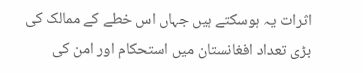اثرات یہ ہوسکتے ہیں جہاں اس خطے کے ممالک کی بڑی تعداد افغانستان میں استحکام اور امن کی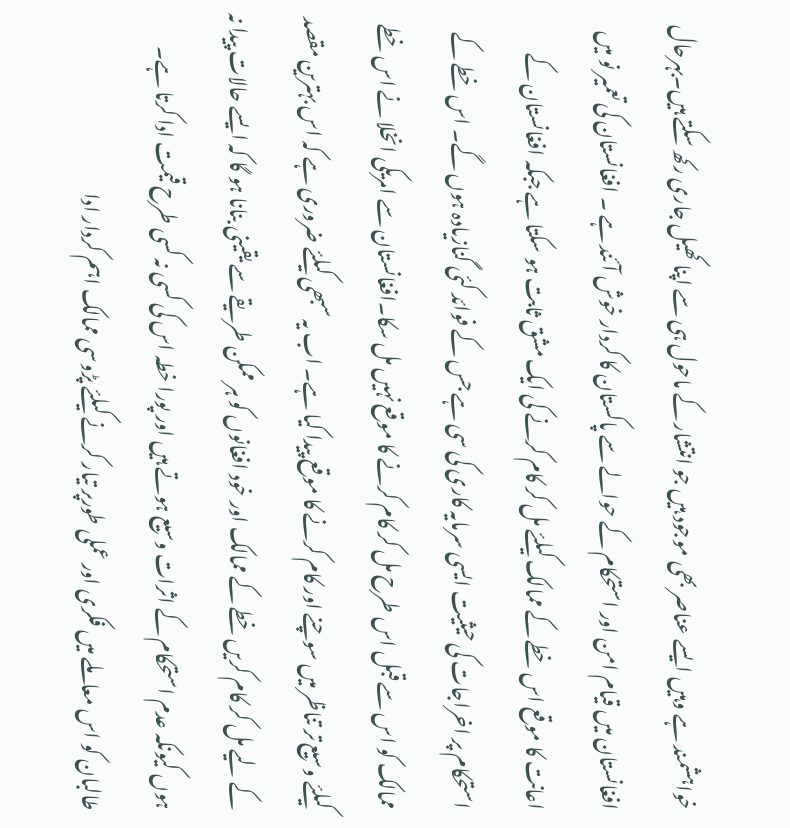خواہشمند ہے وہیں ایسے عناصر بھی موجود ہیں جو انتشار کے ماحول ہی سے اپنا کھیل جاری رکھ سکتے ہیں۔بہرحال افغانستان میں قیام امن اور استحکام کے حوالے سے پاکستان کا کردار خوش آئند ہے ۔ افغانستان کی تعمیر نو میں اعانت کا موقع اس خطے کے ممالک کیلئے مل کر کام کرنے کی ایک مشق ثابت ہو سکتا ہے جبکہ افغانستان کے استحکام پر اخراجات کی حیثیت ایسی سرمایہ کاری کی سی ہے جس کے فوائد کئی گنازیادہ ہوں گے۔ اس خطے کے ممالک کو اس سے قبل اس طرح مل کر کام کرنے کا موقع نہیں مل سکا۔افغانستان سے امریکی انخلا نے اس خطے کیلئے وسیع تر تناظر میں سوچنے اور کام کرنے کا موقع پیدا کیا ہے۔ اب یہ سبھی کیلئے ضروری ہے کہ اس بہترین مقصد کے لیے مل کر کام کریں خطے کے ممالک اور خود افغانوں کو ہر ممکن طریقے سے یقینی بنانا ہو گا کہ ایسے حالات پیدا نہ ہوں کیونکہ عدم استحکام کے اثرات وسیع ہوتے ہیں اور پورا خطہ اس کی کسی نہ کسی طرح قیمت ادا کرتا ہے۔ طالبان کو اس معاملے میں فکری اور عملی طورپر تیار کرنے کیلئے پڑوسی ممالک اہم کردار ادا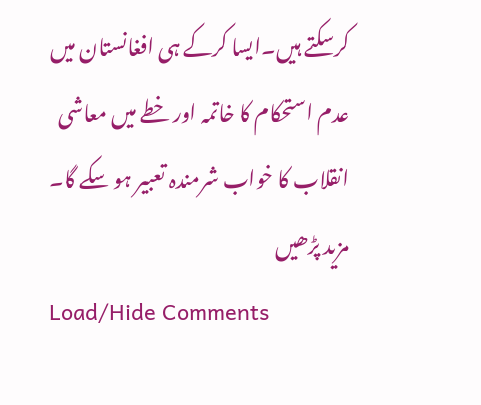کرسکتے ہیں۔ایسا کرکے ہی افغانستان میں عدم استحکام کا خاتمہ اور خطے میں معاشی انقلاب کا خواب شرمندہ تعبیر ہو سکے گا۔
مزید پڑھیں
Load/Hide Comments